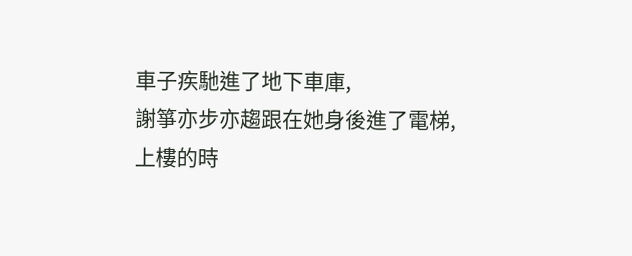車子疾馳進了地下車庫,
謝箏亦步亦趨跟在她身後進了電梯,
上樓的時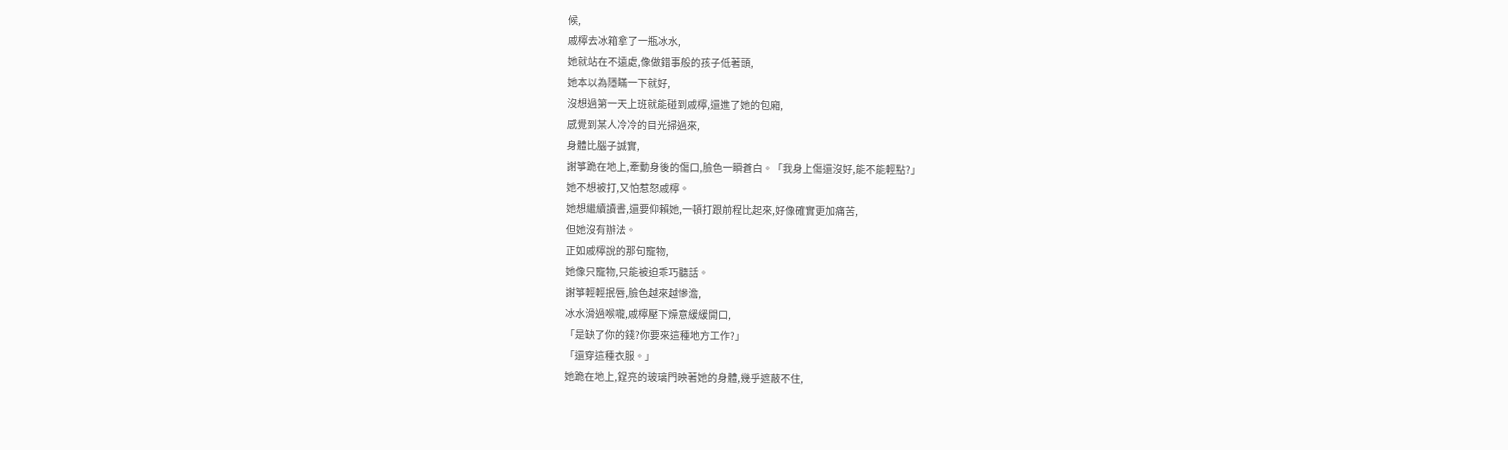候,
戚檸去冰箱拿了一瓶冰水,
她就站在不遠處,像做錯事般的孩子低著頭,
她本以為隱瞞一下就好,
沒想過第一天上班就能碰到戚檸,還進了她的包廂,
感覺到某人冷冷的目光掃過來,
身體比腦子誠實,
謝箏跪在地上,牽動身後的傷口,臉色一瞬蒼白。「我身上傷還沒好,能不能輕點?」
她不想被打,又怕惹怒戚檸。
她想繼續讀書,還要仰賴她,一頓打跟前程比起來,好像確實更加痛苦,
但她沒有辦法。
正如戚檸說的那句寵物,
她像只寵物,只能被迫乖巧聽話。
謝箏輕輕抿唇,臉色越來越慘澹,
冰水滑過喉嚨,戚檸壓下燥意緩緩開口,
「是缺了你的錢?你要來這種地方工作?」
「還穿這種衣服。」
她跪在地上,鋥亮的玻璃門映著她的身體,幾乎遮蔽不住,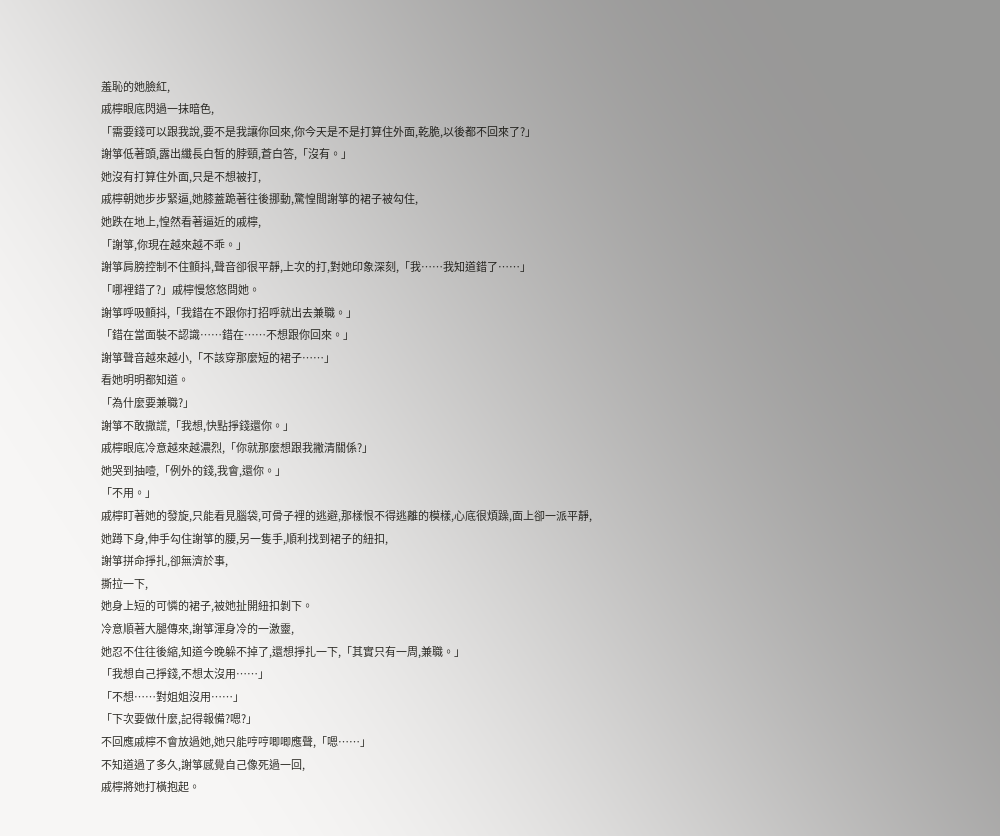羞恥的她臉紅,
戚檸眼底閃過一抹暗色,
「需要錢可以跟我說,要不是我讓你回來,你今天是不是打算住外面,乾脆,以後都不回來了?」
謝箏低著頭,露出纖長白皙的脖頸,蒼白答,「沒有。」
她沒有打算住外面,只是不想被打,
戚檸朝她步步緊逼,她膝蓋跪著往後挪動,驚惶間謝箏的裙子被勾住,
她跌在地上,惶然看著逼近的戚檸,
「謝箏,你現在越來越不乖。」
謝箏肩膀控制不住顫抖,聲音卻很平靜,上次的打,對她印象深刻,「我……我知道錯了……」
「哪裡錯了?」戚檸慢悠悠問她。
謝箏呼吸顫抖,「我錯在不跟你打招呼就出去兼職。」
「錯在當面裝不認識……錯在……不想跟你回來。」
謝箏聲音越來越小,「不該穿那麼短的裙子……」
看她明明都知道。
「為什麼要兼職?」
謝箏不敢撒謊,「我想,快點掙錢還你。」
戚檸眼底冷意越來越濃烈,「你就那麼想跟我撇清關係?」
她哭到抽噎,「例外的錢,我會,還你。」
「不用。」
戚檸盯著她的發旋,只能看見腦袋,可骨子裡的逃避,那樣恨不得逃離的模樣,心底很煩躁,面上卻一派平靜,
她蹲下身,伸手勾住謝箏的腰,另一隻手,順利找到裙子的紐扣,
謝箏拼命掙扎,卻無濟於事,
撕拉一下,
她身上短的可憐的裙子,被她扯開紐扣剝下。
冷意順著大腿傳來,謝箏渾身冷的一激靈,
她忍不住往後縮,知道今晚躲不掉了,還想掙扎一下,「其實只有一周,兼職。」
「我想自己掙錢,不想太沒用……」
「不想……對姐姐沒用……」
「下次要做什麼,記得報備?嗯?」
不回應戚檸不會放過她,她只能哼哼唧唧應聲,「嗯……」
不知道過了多久,謝箏感覺自己像死過一回,
戚檸將她打橫抱起。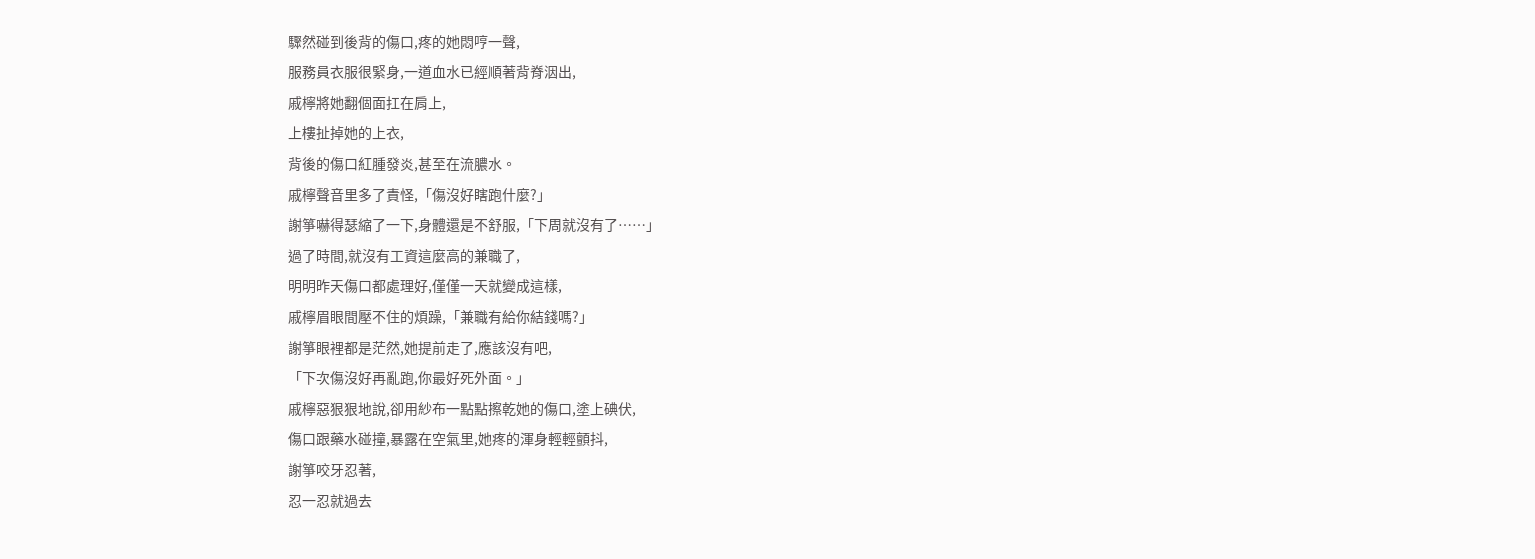驟然碰到後背的傷口,疼的她悶哼一聲,
服務員衣服很緊身,一道血水已經順著背脊洇出,
戚檸將她翻個面扛在肩上,
上樓扯掉她的上衣,
背後的傷口紅腫發炎,甚至在流膿水。
戚檸聲音里多了責怪,「傷沒好瞎跑什麼?」
謝箏嚇得瑟縮了一下,身體還是不舒服,「下周就沒有了……」
過了時間,就沒有工資這麼高的兼職了,
明明昨天傷口都處理好,僅僅一天就變成這樣,
戚檸眉眼間壓不住的煩躁,「兼職有給你結錢嗎?」
謝箏眼裡都是茫然,她提前走了,應該沒有吧,
「下次傷沒好再亂跑,你最好死外面。」
戚檸惡狠狠地說,卻用紗布一點點擦乾她的傷口,塗上碘伏,
傷口跟藥水碰撞,暴露在空氣里,她疼的渾身輕輕顫抖,
謝箏咬牙忍著,
忍一忍就過去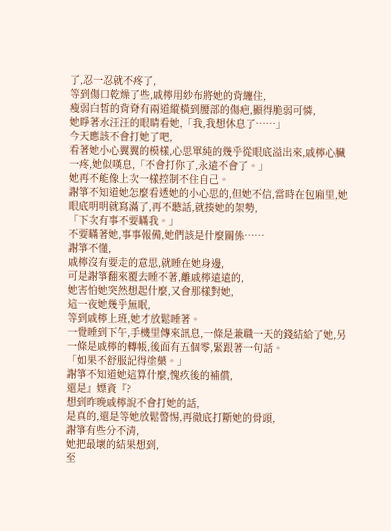了,忍一忍就不疼了,
等到傷口乾燥了些,戚檸用紗布將她的背纏住,
瘦弱白皙的背脊有兩道縱橫到腰部的傷疤,顯得脆弱可憐,
她睜著水汪汪的眼睛看她,「我,我想休息了……」
今天應該不會打她了吧,
看著她小心翼翼的模樣,心思單純的幾乎從眼底溢出來,戚檸心臟一疼,她似嘆息,「不會打你了,永遠不會了。」
她再不能像上次一樣控制不住自己。
謝箏不知道她怎麼看透她的小心思的,但她不信,當時在包廂里,她眼底明明就寫滿了,再不聽話,就揍她的架勢,
「下次有事不要瞞我。」
不要瞞著她,事事報備,她們該是什麼關係……
謝箏不懂,
戚檸沒有要走的意思,就睡在她身邊,
可是謝箏翻來覆去睡不著,離戚檸遠遠的,
她害怕她突然想起什麼,又會那樣對她,
這一夜她幾乎無眠,
等到戚檸上班,她才放鬆睡著。
一覺睡到下午,手機里傳來訊息,一條是兼職一天的錢結給了她,另一條是戚檸的轉帳,後面有五個零,緊跟著一句話。
「如果不舒服記得塗藥。」
謝箏不知道她這算什麼,愧疚後的補償,
還是』嫖資『?
想到昨晚戚檸說不會打她的話,
是真的,還是等她放鬆警惕,再徹底打斷她的骨頭,
謝箏有些分不清,
她把最壞的結果想到,
至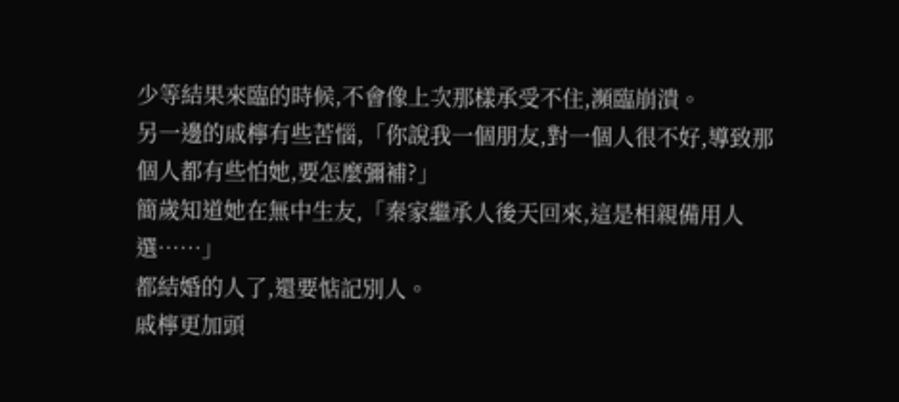少等結果來臨的時候,不會像上次那樣承受不住,瀕臨崩潰。
另一邊的戚檸有些苦惱,「你說我一個朋友,對一個人很不好,導致那個人都有些怕她,要怎麼彌補?」
簡歲知道她在無中生友,「秦家繼承人後天回來,這是相親備用人選……」
都結婚的人了,還要惦記別人。
戚檸更加頭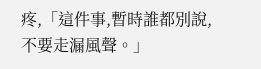疼,「這件事,暫時誰都別說,不要走漏風聲。」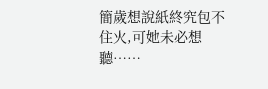簡歲想說紙終究包不住火,可她未必想聽……